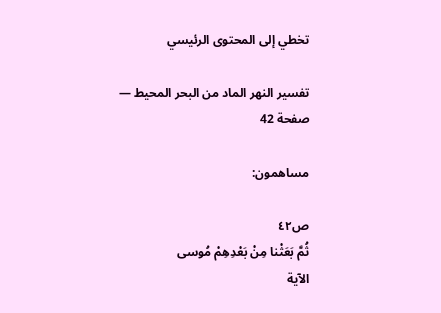تخطي إلى المحتوى الرئيسي

تفسير النهر الماد من البحر المحيط — صفحة 42

مساهمون:

ص٤٢
ثُمَّ بَعَثْنا مِنْ بَعْدِهِمْ مُوسى
الآية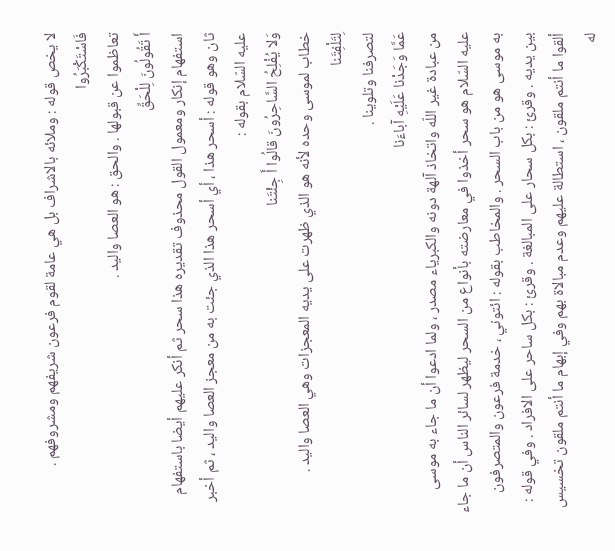لا يخص قوله : وملائه بالاشراف بل هي عامة لقوم فرعون شريفهم ومشروفهم .
فَاسْتَكْبَرُوا
تعاظموا عن قبولها . والحق : هو العصا واليد .
أَ تَقُولُونَ لِلْحَقِّ
استفهام إنكار ومعمول القول محذوف تقديره هذا سحر ثم أنكر عليهم أيضا باستفهام ثان وهو قوله : أسحر هذا ، أي أسحر هذا الذي جئت به من معجز العصا واليد ، ثم أخبر عليه السّلام بقوله :
وَلا يُفْلِحُ السَّاحِرُونَ قالُوا أَ جِئْتَنا
خطاب لموسى وحده لأنه هو الذي ظهرت على يديه المعجزات وهي العصا واليد .
لِتَلْفِتَنا
لتصرفنا وتلوينا .
عَمَّا وَجَدْنا عَلَيْهِ آباءَنا
من عبادة غير اللّه واتخاذ آلهة دونه والكبرياء مصدر ، ولما ادعوا أن ما جاء به موسى عليه السّلام هو سحر أخذوا في معارضته بأنواع من السحر ليظهر لسائر الناس أن ما جاء به موسى هو من باب السحر . والمخاطب بقوله : ائتوني ، خدمة فرعون والمتصرفون بين يديه . وقرئ : بكل سحار على المبالغة . وقرئ : بكل ساحر على الافراد . وفي قوله : ألقوا ما أنتم ملقون ، استطالة عليهم وعدم مبالاة بهم وفي إبهام ما أنتم ملقون تخسيس له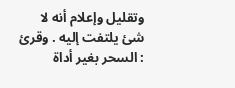وتقليل وإعلام أنه لا شئ يلتفت إليه . وقرئ : السحر بغير أداة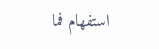استفهام فما